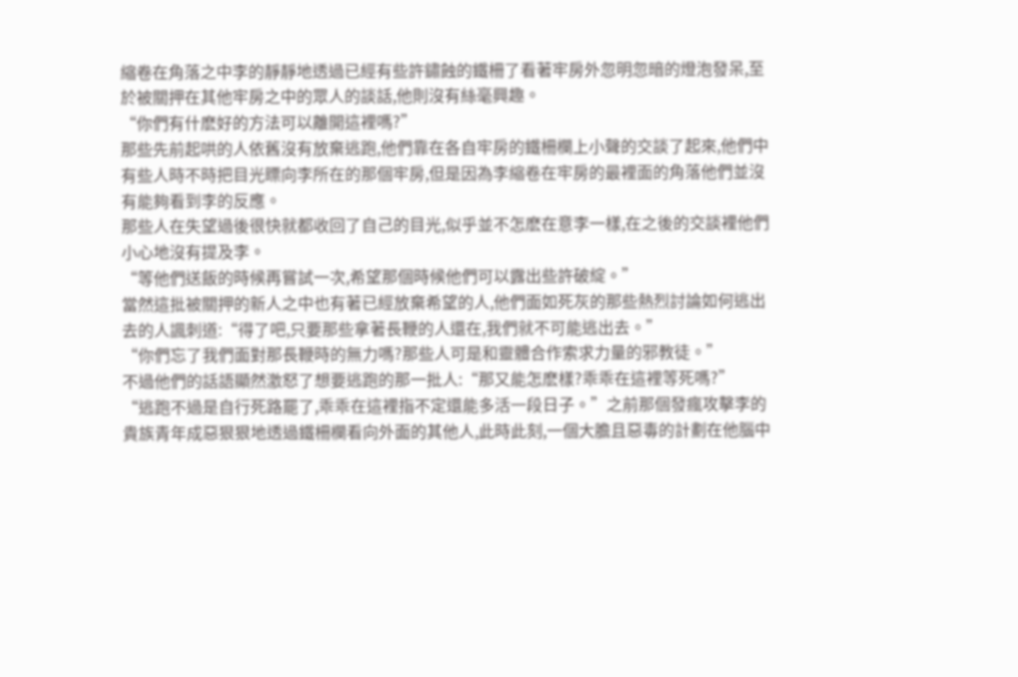縮卷在角落之中李的靜靜地透過已經有些許鏽蝕的鐵柵了看著牢房外忽明忽暗的燈泡發呆,至於被關押在其他牢房之中的眾人的談話,他則沒有絲毫興趣。
“你們有什麽好的方法可以離開這裡嗎?”
那些先前起哄的人依舊沒有放棄逃跑,他們靠在各自牢房的鐵柵欄上小聲的交談了起來,他們中有些人時不時把目光瞟向李所在的那個牢房,但是因為李縮卷在牢房的最裡面的角落他們並沒有能夠看到李的反應。
那些人在失望過後很快就都收回了自己的目光,似乎並不怎麽在意李一樣,在之後的交談裡他們小心地沒有提及李。
“等他們送飯的時候再嘗試一次,希望那個時候他們可以露出些許破綻。”
當然這批被關押的新人之中也有著已經放棄希望的人,他們面如死灰的那些熱烈討論如何逃出去的人諷刺道:“得了吧,只要那些拿著長鞭的人還在,我們就不可能逃出去。”
“你們忘了我們面對那長鞭時的無力嗎?那些人可是和靈體合作索求力量的邪教徒。”
不過他們的話語顯然激怒了想要逃跑的那一批人:“那又能怎麽樣?乖乖在這裡等死嗎?”
“逃跑不過是自行死路罷了,乖乖在這裡指不定還能多活一段日子。”之前那個發瘋攻擊李的貴族青年成惡狠狠地透過鐵柵欄看向外面的其他人,此時此刻,一個大膽且惡毒的計劃在他腦中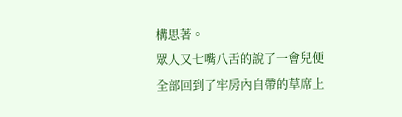構思著。
眾人又七嘴八舌的說了一會兒便全部回到了牢房內自帶的草席上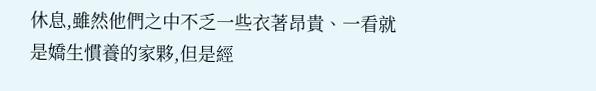休息,雖然他們之中不乏一些衣著昂貴、一看就是嬌生慣養的家夥,但是經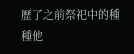歷了之前祭祀中的種種他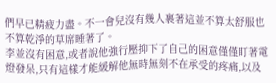們早已精疲力盡。不一會兒沒有幾人裹著這並不算太舒服也不算乾淨的草席睡著了。
李並沒有困意,或者說他強行壓抑下了自己的困意僅僅盯著電燈發呆,只有這樣才能緩解他無時無刻不在承受的疼痛,以及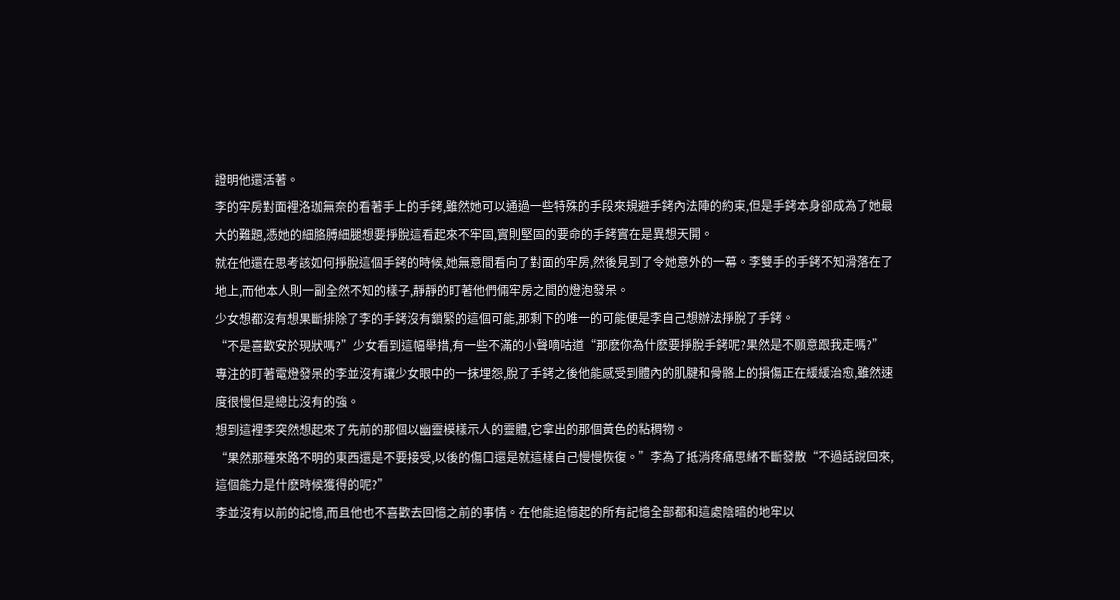證明他還活著。
李的牢房對面裡洛珈無奈的看著手上的手銬,雖然她可以通過一些特殊的手段來規避手銬內法陣的約束,但是手銬本身卻成為了她最大的難題,憑她的細胳膊細腿想要掙脫這看起來不牢固,實則堅固的要命的手銬實在是異想天開。
就在他還在思考該如何掙脫這個手銬的時候,她無意間看向了對面的牢房,然後見到了令她意外的一幕。李雙手的手銬不知滑落在了地上,而他本人則一副全然不知的樣子,靜靜的盯著他們倆牢房之間的燈泡發呆。
少女想都沒有想果斷排除了李的手銬沒有鎖緊的這個可能,那剩下的唯一的可能便是李自己想辦法掙脫了手銬。
“不是喜歡安於現狀嗎?”少女看到這幅舉措,有一些不滿的小聲嘀咕道“那麽你為什麽要掙脫手銬呢?果然是不願意跟我走嗎?”
專注的盯著電燈發呆的李並沒有讓少女眼中的一抹埋怨,脫了手銬之後他能感受到體內的肌腱和骨骼上的損傷正在緩緩治愈,雖然速度很慢但是總比沒有的強。
想到這裡李突然想起來了先前的那個以幽靈模樣示人的靈體,它拿出的那個黃色的粘稠物。
“果然那種來路不明的東西還是不要接受,以後的傷口還是就這樣自己慢慢恢復。”李為了抵消疼痛思緒不斷發散“不過話說回來,這個能力是什麽時候獲得的呢?”
李並沒有以前的記憶,而且他也不喜歡去回憶之前的事情。在他能追憶起的所有記憶全部都和這處陰暗的地牢以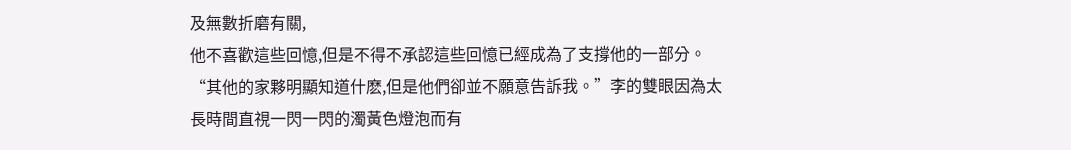及無數折磨有關,
他不喜歡這些回憶,但是不得不承認這些回憶已經成為了支撐他的一部分。 “其他的家夥明顯知道什麽,但是他們卻並不願意告訴我。”李的雙眼因為太長時間直視一閃一閃的濁黃色燈泡而有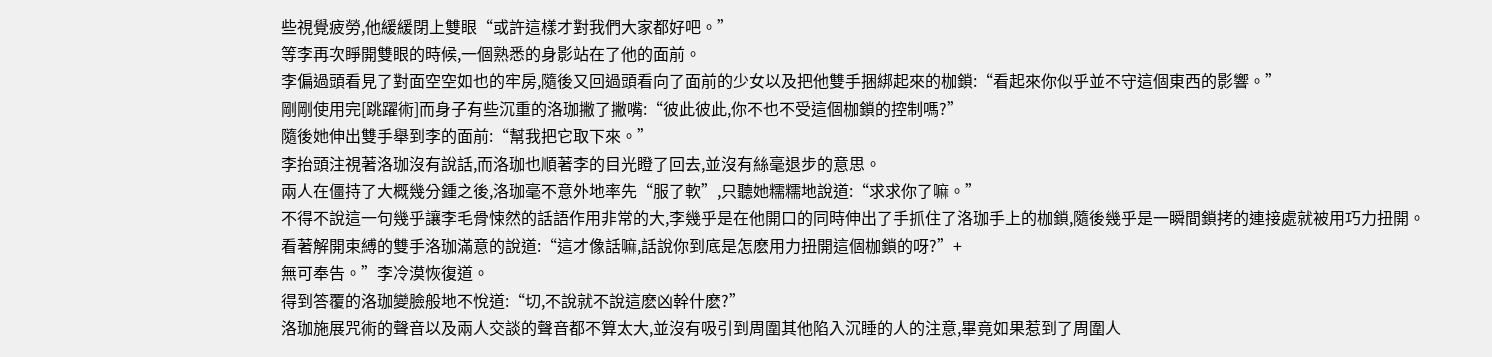些視覺疲勞,他緩緩閉上雙眼“或許這樣才對我們大家都好吧。”
等李再次睜開雙眼的時候,一個熟悉的身影站在了他的面前。
李偏過頭看見了對面空空如也的牢房,隨後又回過頭看向了面前的少女以及把他雙手捆綁起來的枷鎖:“看起來你似乎並不守這個東西的影響。”
剛剛使用完[跳躍術]而身子有些沉重的洛珈撇了撇嘴:“彼此彼此,你不也不受這個枷鎖的控制嗎?”
隨後她伸出雙手舉到李的面前:“幫我把它取下來。”
李抬頭注視著洛珈沒有說話,而洛珈也順著李的目光瞪了回去,並沒有絲毫退步的意思。
兩人在僵持了大概幾分鍾之後,洛珈毫不意外地率先“服了軟”,只聽她糯糯地說道:“求求你了嘛。”
不得不說這一句幾乎讓李毛骨悚然的話語作用非常的大,李幾乎是在他開口的同時伸出了手抓住了洛珈手上的枷鎖,隨後幾乎是一瞬間鎖拷的連接處就被用巧力扭開。
看著解開束縛的雙手洛珈滿意的說道:“這才像話嘛,話說你到底是怎麽用力扭開這個枷鎖的呀?”+
無可奉告。”李冷漠恢復道。
得到答覆的洛珈變臉般地不悅道:“切,不說就不說這麽凶幹什麽?”
洛珈施展咒術的聲音以及兩人交談的聲音都不算太大,並沒有吸引到周圍其他陷入沉睡的人的注意,畢竟如果惹到了周圍人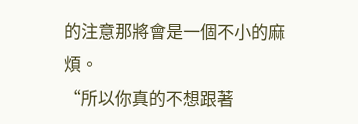的注意那將會是一個不小的麻煩。
“所以你真的不想跟著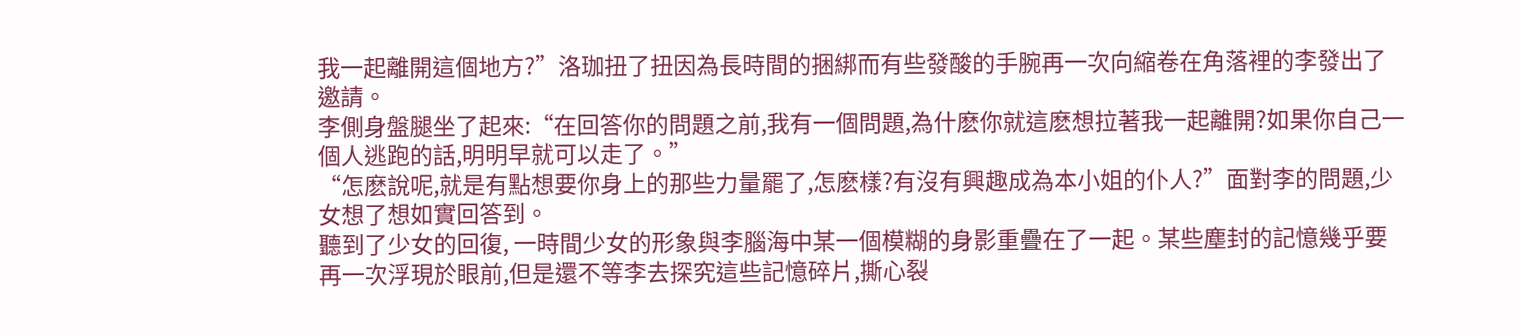我一起離開這個地方?”洛珈扭了扭因為長時間的捆綁而有些發酸的手腕再一次向縮卷在角落裡的李發出了邀請。
李側身盤腿坐了起來:“在回答你的問題之前,我有一個問題,為什麽你就這麽想拉著我一起離開?如果你自己一個人逃跑的話,明明早就可以走了。”
“怎麽說呢,就是有點想要你身上的那些力量罷了,怎麽樣?有沒有興趣成為本小姐的仆人?”面對李的問題,少女想了想如實回答到。
聽到了少女的回復, 一時間少女的形象與李腦海中某一個模糊的身影重疊在了一起。某些塵封的記憶幾乎要再一次浮現於眼前,但是還不等李去探究這些記憶碎片,撕心裂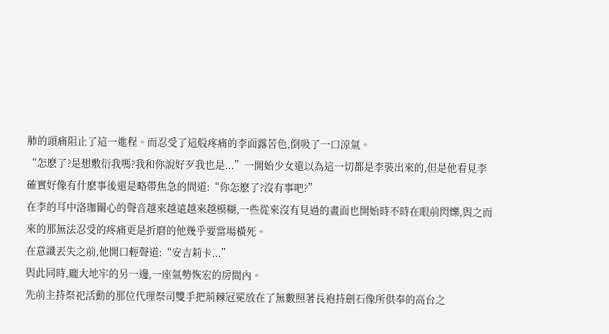肺的頭痛阻止了這一進程。而忍受了這般疼痛的李面露苦色,倒吸了一口涼氣。
“怎麽了?是想敷衍我嗎?我和你說好歹我也是...”一開始少女還以為這一切都是李裝出來的,但是他看見李確實好像有什麽事後還是略帶焦急的問道:“你怎麽了?沒有事吧?”
在李的耳中洛珈關心的聲音越來越遠越來越模糊,一些從來沒有見過的畫面也開始時不時在眼前閃爍,與之而來的那無法忍受的疼痛更是折磨的他幾乎要當場橫死。
在意識丟失之前,他開口輕聲道:“安吉莉卡...”
與此同時,龐大地牢的另一邊,一座氣勢恢宏的房間內。
先前主持祭祀活動的那位代理祭司雙手把荊棘冠冕放在了無數照著長袍持劍石像所供奉的高台之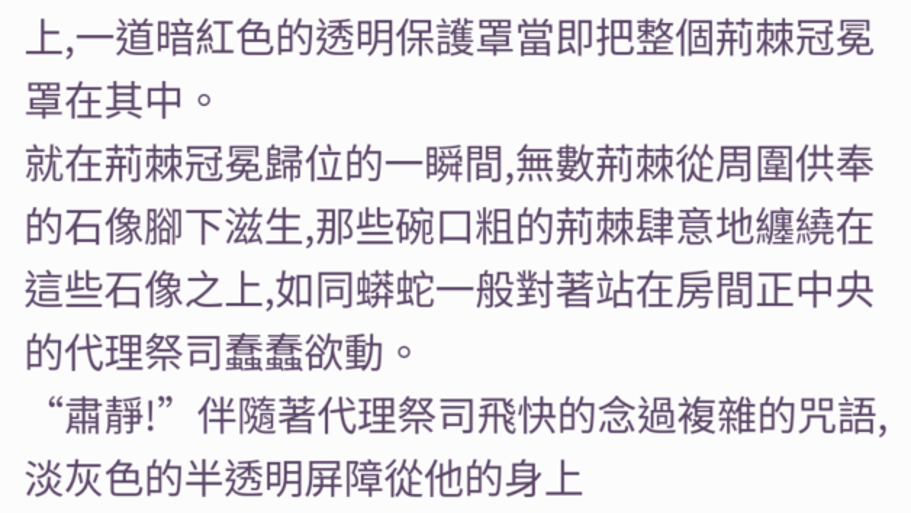上,一道暗紅色的透明保護罩當即把整個荊棘冠冕罩在其中。
就在荊棘冠冕歸位的一瞬間,無數荊棘從周圍供奉的石像腳下滋生,那些碗口粗的荊棘肆意地纏繞在這些石像之上,如同蟒蛇一般對著站在房間正中央的代理祭司蠢蠢欲動。
“肅靜!”伴隨著代理祭司飛快的念過複雜的咒語,淡灰色的半透明屏障從他的身上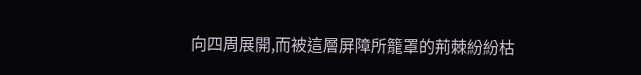向四周展開,而被這層屏障所籠罩的荊棘紛紛枯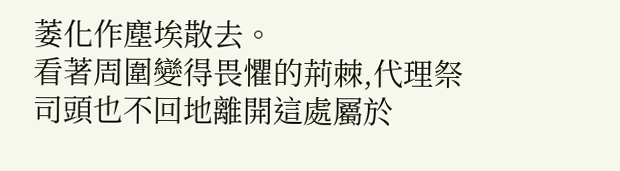萎化作塵埃散去。
看著周圍變得畏懼的荊棘,代理祭司頭也不回地離開這處屬於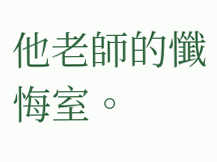他老師的懺悔室。